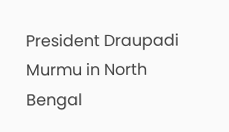President Draupadi Murmu in North Bengal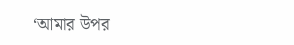‘আমার উপর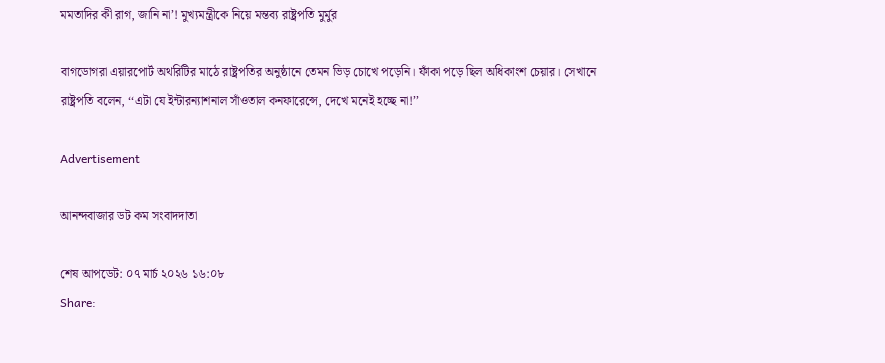মমতাদির কী রাগ, জানি না’! মুখ্যমন্ত্রীকে নিয়ে মন্তব্য রাষ্ট্রপতি মুর্মুর

বাগডোগরা এয়ারপোর্ট অথরিটির মাঠে রাষ্ট্রপতির অনুষ্ঠানে তেমন ভিড় চোখে পড়েনি। ফাঁকা পড়ে ছিল অধিকাংশ চেয়ার। সেখানে রাষ্ট্রপতি বলেন, ‘‘এটা যে ইন্টারন্যাশনাল সাঁওতাল কনফারেন্সে, দেখে মনেই হচ্ছে না!’’

Advertisement

আনন্দবাজার ডট কম সংবাদদাতা

শেষ আপডেট: ০৭ মার্চ ২০২৬ ১৬:০৮
Share: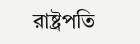রাষ্ট্রপতি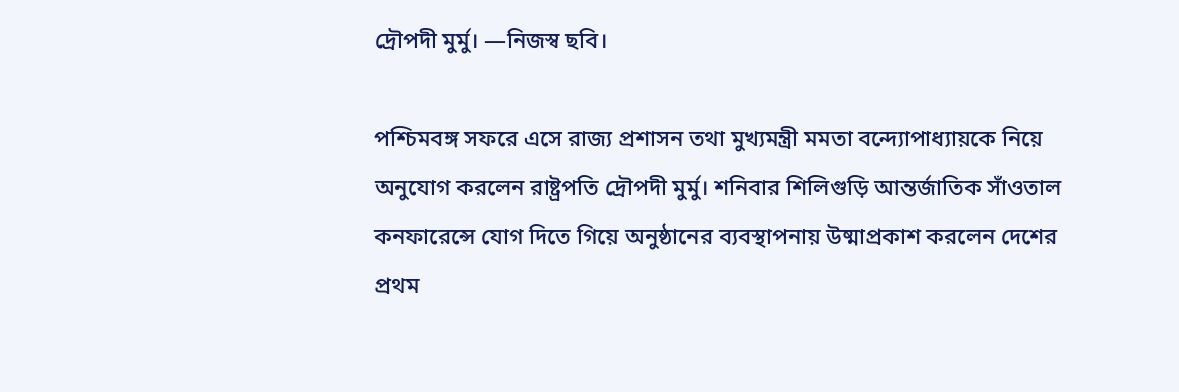দ্রৌপদী মুর্মু। —নিজস্ব ছবি।

পশ্চিমবঙ্গ সফরে এসে রাজ্য প্রশাসন তথা মুখ্যমন্ত্রী মমতা বন্দ্যোপাধ্যায়কে নিয়ে অনুযোগ করলেন রাষ্ট্রপতি দ্রৌপদী মুর্মু। শনিবার শিলিগুড়ি আন্তর্জাতিক সাঁওতাল কনফারেন্সে যোগ দিতে গিয়ে অনুষ্ঠানের ব্যবস্থাপনায় উষ্মাপ্রকাশ করলেন দেশের প্রথম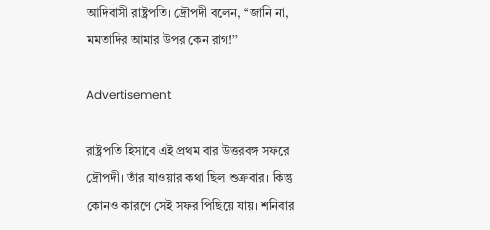আদিবাসী রাষ্ট্রপতি। দ্রৌপদী বলেন, ‘‘জানি না, মমতাদির আমার উপর কেন রাগ!’’

Advertisement

রাষ্ট্রপতি হিসাবে এই প্রথম বার উত্তরবঙ্গ সফরে দ্রৌপদী। তাঁর যাওয়ার কথা ছিল শুক্রবার। কিন্তু কোনও কারণে সেই সফর পিছিয়ে যায়। শনিবার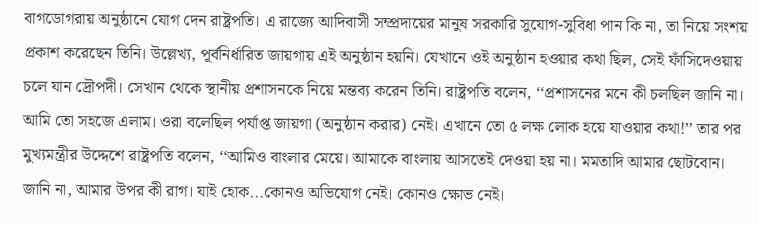বাগডোগরায় অনুষ্ঠানে যোগ দেন রাষ্ট্রপতি। এ রাজ্যে আদিবাসী সম্প্রদায়ের মানুষ সরকারি সুযোগ-সুবিধা পান কি না, তা নিয়ে সংশয় প্রকাশ করেছেন তিনি। উল্লেখ্য, পূর্বনির্ধারিত জায়গায় এই অনুষ্ঠান হয়নি। যেখানে ওই অনুষ্ঠান হওয়ার কথা ছিল, সেই ফাঁসিদেওয়ায় চলে যান দ্রৌপদী। সেখান থেকে স্থানীয় প্রশাসনকে নিয়ে মন্তব্য করেন তিনি। রাষ্ট্রপতি বলেন, ‘‘প্রশাসনের মনে কী চলছিল জানি না। আমি তো সহজে এলাম। ওরা বলেছিল পর্যাপ্ত জায়গা (অনুষ্ঠান করার) নেই। এখানে তো ৫ লক্ষ লোক হয়ে যাওয়ার কথা!’’ তার পর মুখ্যমন্ত্রীর উদ্দেশে রাষ্ট্রপতি বলেন, ‘‘আমিও বাংলার মেয়ে। আমাকে বাংলায় আসতেই দেওয়া হয় না। মমতাদি আমার ছোটবোন। জানি না, আমার উপর কী রাগ। যাই হোক...কোনও অভিযোগ নেই। কোনও ক্ষোভ নেই।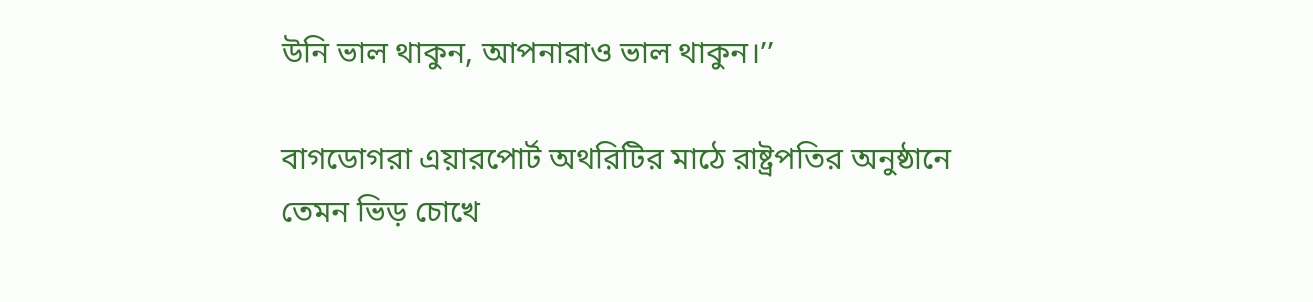উনি ভাল থাকুন, আপনারাও ভাল থাকুন।’’

বাগডোগরা এয়ারপোর্ট অথরিটির মাঠে রাষ্ট্রপতির অনুষ্ঠানে তেমন ভিড় চোখে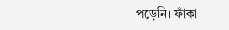পড়েনি। ফাঁকা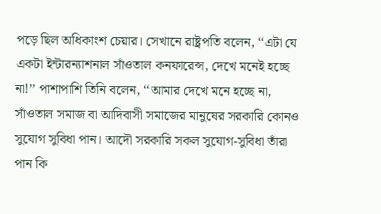পড়ে ছিল অধিকাংশ চেয়ার। সেখানে রাষ্ট্রপতি বলেন, ‘‘এটা যে একটা ইন্টারন্যাশনাল সাঁওতাল কনফারেন্স, দেখে মনেই হচ্ছে না!’’ পাশাপাশি তিনি বলেন, ‘‘আমার দেখে মনে হচ্ছে না, সাঁওতাল সমাজ বা আদিবাসী সমাজের মানুষের সরকারি কোনও সুযোগ সুবিধা পান। আদৌ সরকারি সকল সুযোগ-সুবিধা তাঁরা পান কি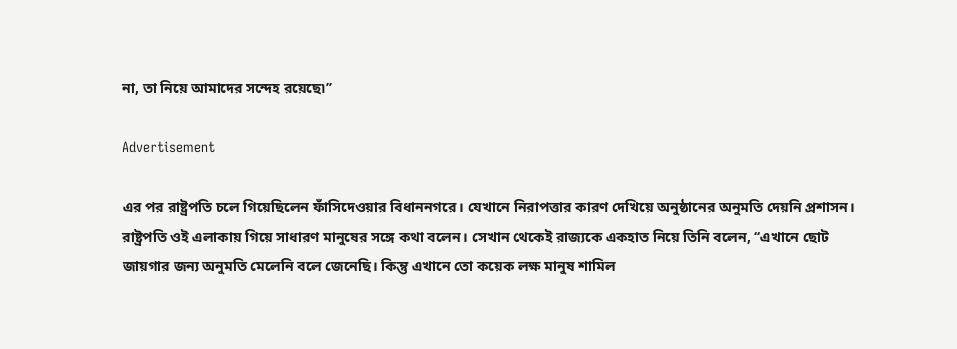না, তা নিয়ে আমাদের সন্দেহ রয়েছে৷’’

Advertisement

এর পর রাষ্ট্রপতি চলে গিয়েছিলেন ফাঁসিদেওয়ার বিধাননগরে। যেখানে নিরাপত্তার কারণ দেখিয়ে অনুষ্ঠানের অনুমতি দেয়নি প্রশাসন। রাষ্ট্রপতি ওই এলাকায় গিয়ে সাধারণ মানুষের সঙ্গে কথা বলেন। সেখান থেকেই রাজ্যকে একহাত নিয়ে তিনি বলেন, ‘‘এখানে ছোট জায়গার জন্য অনুমতি মেলেনি বলে জেনেছি। কিন্তু এখানে তো কয়েক লক্ষ মানুষ শামিল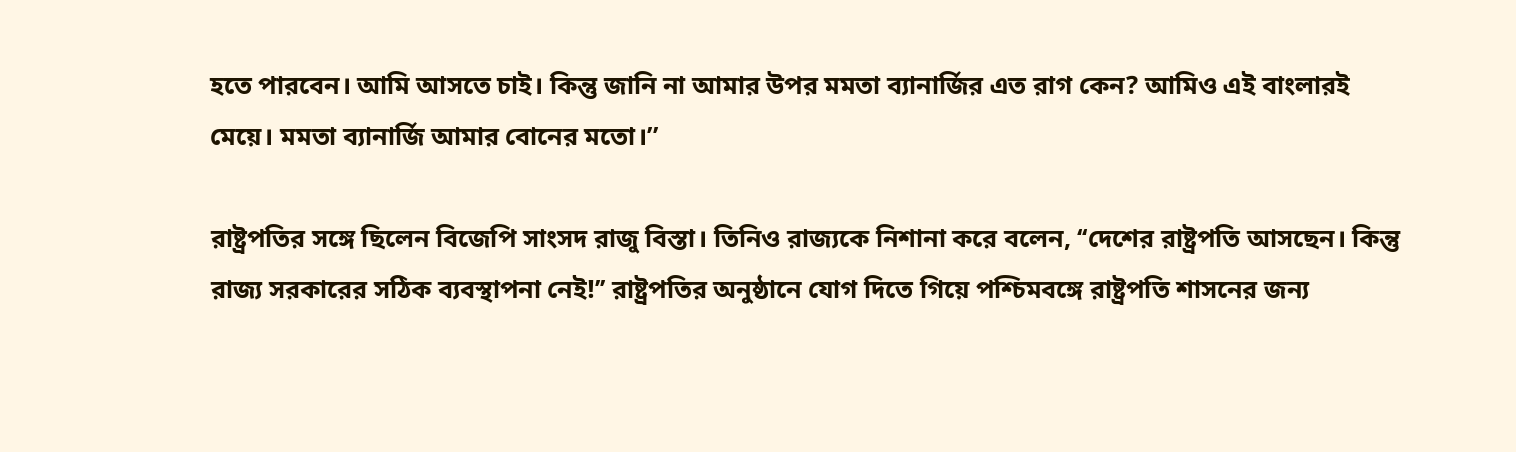হতে পারবেন। আমি আসতে চাই। কিন্তু জানি না আমার উপর মমতা ব্যানার্জির এত রাগ কেন? আমিও এই বাংলারই মেয়ে। মমতা ব্যানার্জি আমার বোনের মতো।’’

রাষ্ট্রপতির সঙ্গে ছিলেন বিজেপি সাংসদ রাজু বিস্তা। তিনিও রাজ্যকে নিশানা করে বলেন, ‘‘দেশের রাষ্ট্রপতি আসছেন। কিন্তু রাজ্য সরকারের সঠিক ব্যবস্থাপনা নেই!’’ রাষ্ট্রপতির অনুষ্ঠানে যোগ দিতে গিয়ে পশ্চিমবঙ্গে রাষ্ট্রপতি শাসনের জন্য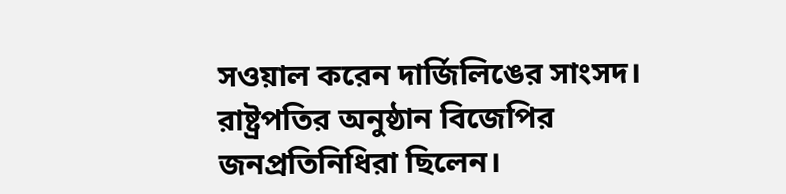সওয়াল করেন দার্জিলিঙের সাংসদ। রাষ্ট্রপতির অনুষ্ঠান বিজেপির জনপ্রতিনিধিরা ছিলেন।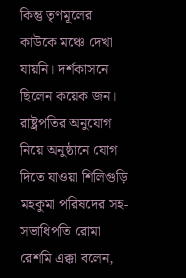কিন্তু তৃণমূলের কাউকে মঞ্চে দেখা যায়নি। দর্শকাসনে ছিলেন কয়েক জন। রাষ্ট্রপতির অনুযোগ নিয়ে অনুষ্ঠানে যোগ দিতে যাওয়া শিলিগুড়ি মহকুমা পরিষদের সহ-সভাধিপতি রোমা রেশমি এক্কা বলেন,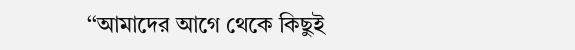‘‘আমাদের আগে থেকে কিছুই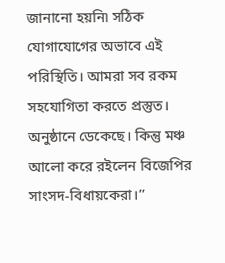জানানো হয়নি৷ সঠিক যোগাযোগের অভাবে এই পরিস্থিতি। আমরা সব রকম সহযোগিতা করতে প্রস্তুত। অনুষ্ঠানে ডেকেছে। কিন্তু মঞ্চ আলো করে রইলেন বিজেপির সাংসদ-বিধায়কেরা।’’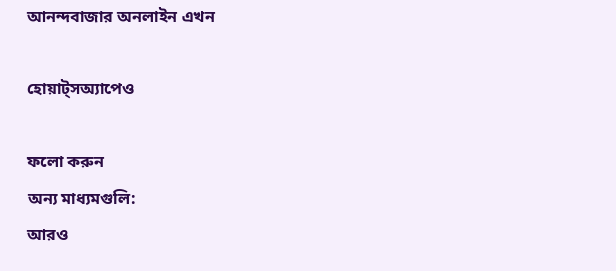আনন্দবাজার অনলাইন এখন

হোয়াট্‌সঅ্যাপেও

ফলো করুন
অন্য মাধ্যমগুলি:
আরও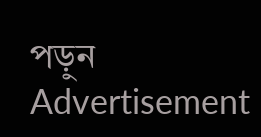পড়ুন
Advertisement